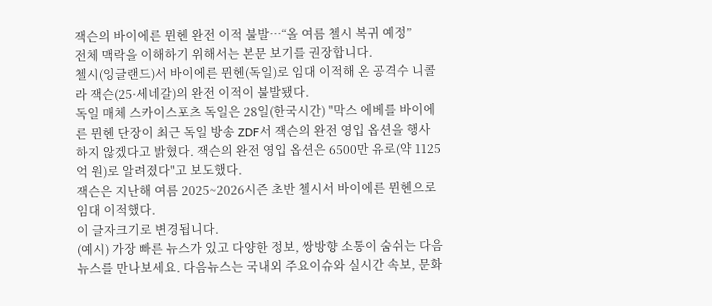잭슨의 바이에른 뮌헨 완전 이적 불발…“올 여름 첼시 복귀 예정”
전체 맥락을 이해하기 위해서는 본문 보기를 권장합니다.
첼시(잉글랜드)서 바이에른 뮌헨(독일)로 임대 이적해 온 공격수 니콜라 잭슨(25·세네갈)의 완전 이적이 불발됐다.
독일 매체 스카이스포츠 독일은 28일(한국시간) "막스 에베를 바이에른 뮌헨 단장이 최근 독일 방송 ZDF서 잭슨의 완전 영입 옵션을 행사하지 않겠다고 밝혔다. 잭슨의 완전 영입 옵션은 6500만 유로(약 1125억 원)로 알려졌다"고 보도했다.
잭슨은 지난해 여름 2025~2026시즌 초반 첼시서 바이에른 뮌헨으로 임대 이적했다.
이 글자크기로 변경됩니다.
(예시) 가장 빠른 뉴스가 있고 다양한 정보, 쌍방향 소통이 숨쉬는 다음뉴스를 만나보세요. 다음뉴스는 국내외 주요이슈와 실시간 속보, 문화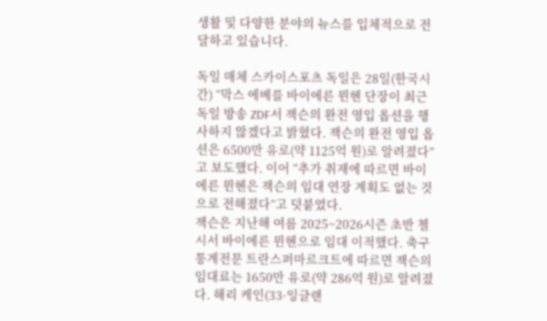생활 및 다양한 분야의 뉴스를 입체적으로 전달하고 있습니다.

독일 매체 스카이스포츠 독일은 28일(한국시간) “막스 에베를 바이에른 뮌헨 단장이 최근 독일 방송 ZDF서 잭슨의 완전 영입 옵션을 행사하지 않겠다고 밝혔다. 잭슨의 완전 영입 옵션은 6500만 유로(약 1125억 원)로 알려졌다”고 보도했다. 이어 “추가 취재에 따르면 바이에른 뮌헨은 잭슨의 임대 연장 계획도 없는 것으로 전해졌다”고 덧붙였다.
잭슨은 지난해 여름 2025~2026시즌 초반 첼시서 바이에른 뮌헨으로 임대 이적했다. 축구통계전문 트란스퍼마르크트에 따르면 잭슨의 임대료는 1650만 유로(약 286억 원)로 알려졌다. 해리 케인(33·잉글랜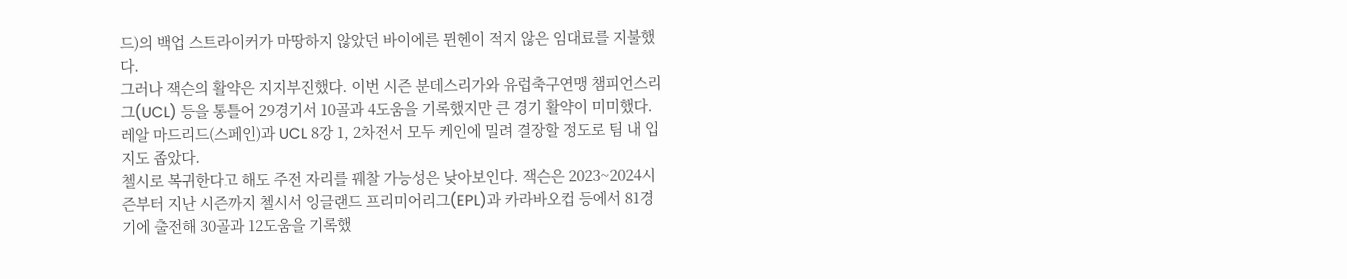드)의 백업 스트라이커가 마땅하지 않았던 바이에른 뮌헨이 적지 않은 임대료를 지불했다.
그러나 잭슨의 활약은 지지부진했다. 이번 시즌 분데스리가와 유럽축구연맹 챔피언스리그(UCL) 등을 통틀어 29경기서 10골과 4도움을 기록했지만 큰 경기 활약이 미미했다. 레알 마드리드(스페인)과 UCL 8강 1, 2차전서 모두 케인에 밀려 결장할 정도로 팀 내 입지도 좁았다.
첼시로 복귀한다고 해도 주전 자리를 꿰찰 가능성은 낮아보인다. 잭슨은 2023~2024시즌부터 지난 시즌까지 첼시서 잉글랜드 프리미어리그(EPL)과 카라바오컵 등에서 81경기에 출전해 30골과 12도움을 기록했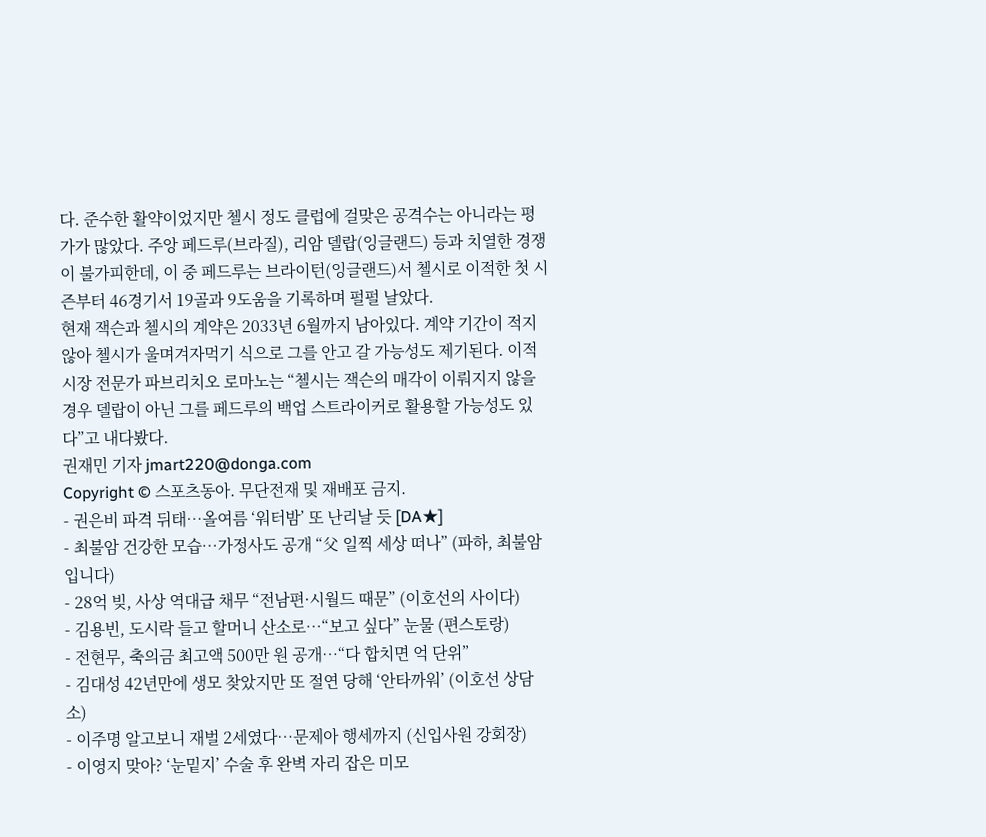다. 준수한 활약이었지만 첼시 정도 클럽에 걸맞은 공격수는 아니라는 평가가 많았다. 주앙 페드루(브라질), 리암 델랍(잉글랜드) 등과 치열한 경쟁이 불가피한데, 이 중 페드루는 브라이턴(잉글랜드)서 첼시로 이적한 첫 시즌부터 46경기서 19골과 9도움을 기록하며 펄펄 날았다.
현재 잭슨과 첼시의 계약은 2033년 6월까지 남아있다. 계약 기간이 적지 않아 첼시가 울며겨자먹기 식으로 그를 안고 갈 가능성도 제기된다. 이적시장 전문가 파브리치오 로마노는 “첼시는 잭슨의 매각이 이뤄지지 않을 경우 델랍이 아닌 그를 페드루의 백업 스트라이커로 활용할 가능성도 있다”고 내다봤다.
권재민 기자 jmart220@donga.com
Copyright © 스포츠동아. 무단전재 및 재배포 금지.
- 권은비 파격 뒤태…올여름 ‘워터밤’ 또 난리날 듯 [DA★]
- 최불암 건강한 모습…가정사도 공개 “父 일찍 세상 떠나” (파하, 최불암입니다)
- 28억 빚, 사상 역대급 채무 “전남편·시월드 때문” (이호선의 사이다)
- 김용빈, 도시락 들고 할머니 산소로…“보고 싶다” 눈물 (편스토랑)
- 전현무, 축의금 최고액 500만 원 공개…“다 합치면 억 단위”
- 김대성 42년만에 생모 찾았지만 또 절연 당해 ‘안타까워’ (이호선 상담소)
- 이주명 알고보니 재벌 2세였다…문제아 행세까지 (신입사원 강회장)
- 이영지 맞아? ‘눈밑지’ 수술 후 완벽 자리 잡은 미모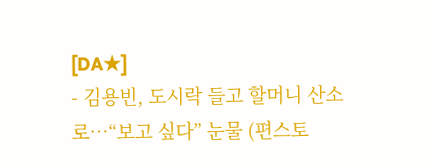[DA★]
- 김용빈, 도시락 들고 할머니 산소로…“보고 싶다” 눈물 (편스토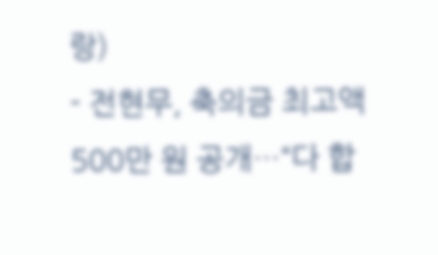랑)
- 전현무, 축의금 최고액 500만 원 공개…“다 합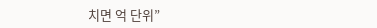치면 억 단위”